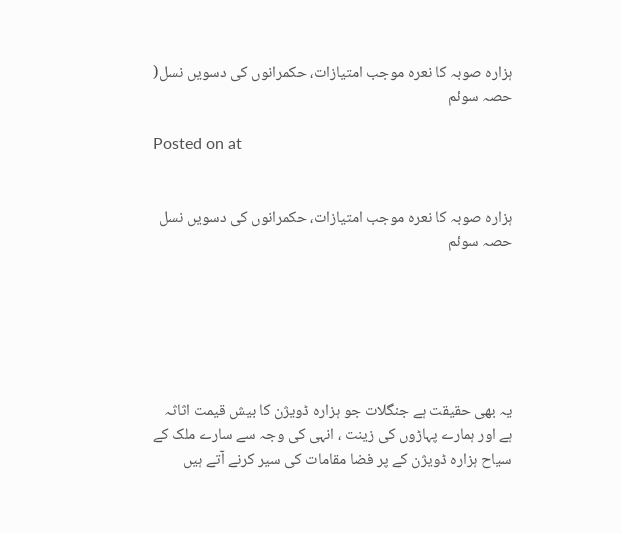ہزارہ صوبہ کا نعرہ موجب امتیازات، حکمرانوں کی دسویں نسل( حصہ سوئم

Posted on at


ہزارہ صوبہ کا نعرہ موجب امتیازات، حکمرانوں کی دسویں نسل حصہ سوئم






یہ بھی حقیقت ہے جنگلات جو ہزارہ ڈویژن کا بیش قیمت اثاثہ ہے اور ہمارے پہاڑوں کی زینت ، انہی کی وجہ سے سارے ملک کے سیاح ہزارہ ڈویژن کے پر فضا مقامات کی سیر کرنے آتے ہیں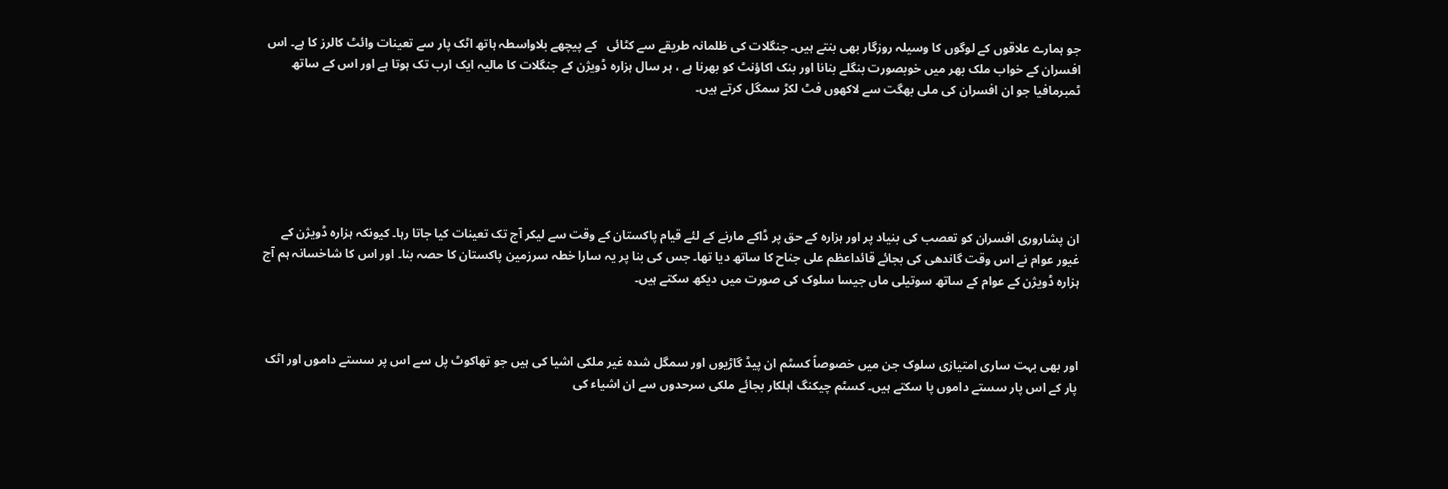جو ہمارے علاقوں کے لوگوں کا وسیلہ روزگار بھی بنتے ہیں۔ جنگلات کی ظلمانہ طریقے سے کٹائی   کے پیچھے بلاواسطہ ہاتھ اٹک پار سے تعینات وائٹ کالرز کا ہے۔ اس افسران کے خواب ملک بھر میں خوبصورت بنگلے بنانا اور بنک اکاؤنٹ کو بھرنا ہے ، ہر سال ہزارہ ڈویژن کے جنگلات کا مالیہ ایک ارب تک ہوتا ہے اور اس کے ساتھ ٹمبرمافیا جو ان افسران کی ملی بھگت سے لاکھوں فٹ لکڑ سمگل کرتے ہیں۔






ان پشاروری افسران کو تعصب کی بنیاد پر اور ہزارہ کے حق پر ڈاکے مارنے کے لئے قیام پاکستان کے وقت سے لیکر آج تک تعینات کیا جاتا رہا۔ کیونکہ ہزارہ ڈویژن کے غیور عوام نے اس وقت گاندھی کی بجائے قائداعظم علی جناح کا ساتھ دیا تھا۔ جس کی بنا پر یہ سارا خطہ سرزمین پاکستان کا حصہ بنا۔ اور اس کا شاخسانہ ہم آج ہزارہ ڈویژن کے عوام کے ساتھ سوتیلی ماں جیسا سلوک کی صورت میں دیکھ سکتے ہیں۔



اور بھی بہت ساری امتیازی سلوک جن میں خصوصاً کسٹم ان پیڈ گاڑیوں اور سمگل شدہ غیر ملکی اشیا کی ہیں جو تھاکوٹ پل سے اس پر سستے داموں اور اٹک پار کے اس پار سستے داموں پا سکتے ہیں۔ کسٹم چیکنگ اہلکار بجائے ملکی سرحدوں سے ان اشیاء کی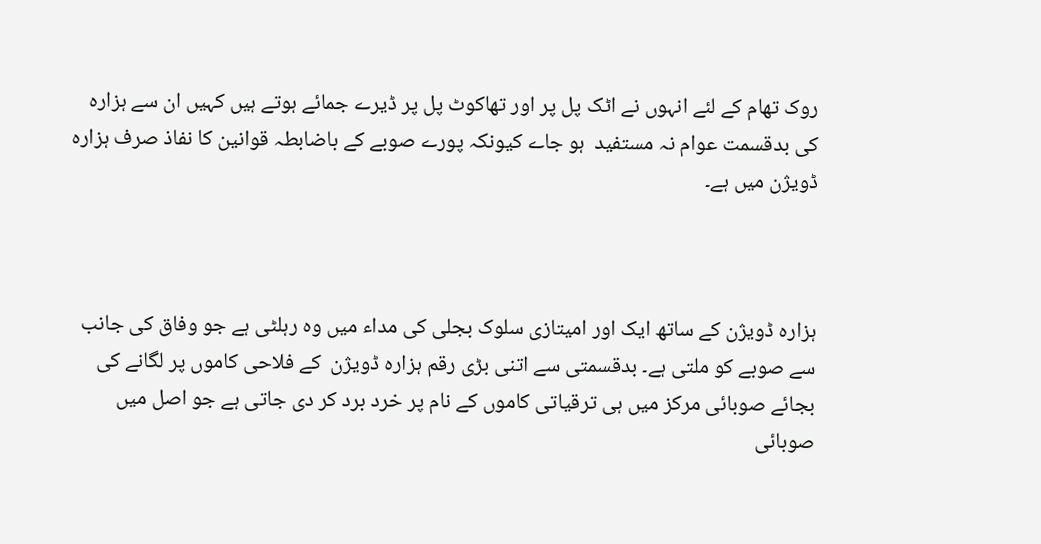روک تھام کے لئے انہوں نے اٹک پل پر اور تھاکوٹ پل پر ڈیرے جمائے ہوتے ہیں کہیں ان سے ہزارہ کی بدقسمت عوام نہ مستفید  ہو جاے کیونکہ پورے صوبے کے باضابطہ قوانین کا نفاذ صرف ہزارہ ڈویژن میں ہے۔



ہزارہ ڈویژن کے ساتھ ایک اور امیتازی سلوک بجلی کی مداء میں وہ رہلٹی ہے جو وفاق کی جانب سے صوبے کو ملتی ہے۔ بدقسمتی سے اتنی بڑی رقم ہزارہ ڈویژن  کے فلاحی کاموں پر لگانے کی بجائے صوبائی مرکز میں ہی ترقیاتی کاموں کے نام پر خرد برد کر دی جاتی ہے جو اصل میں صوبائی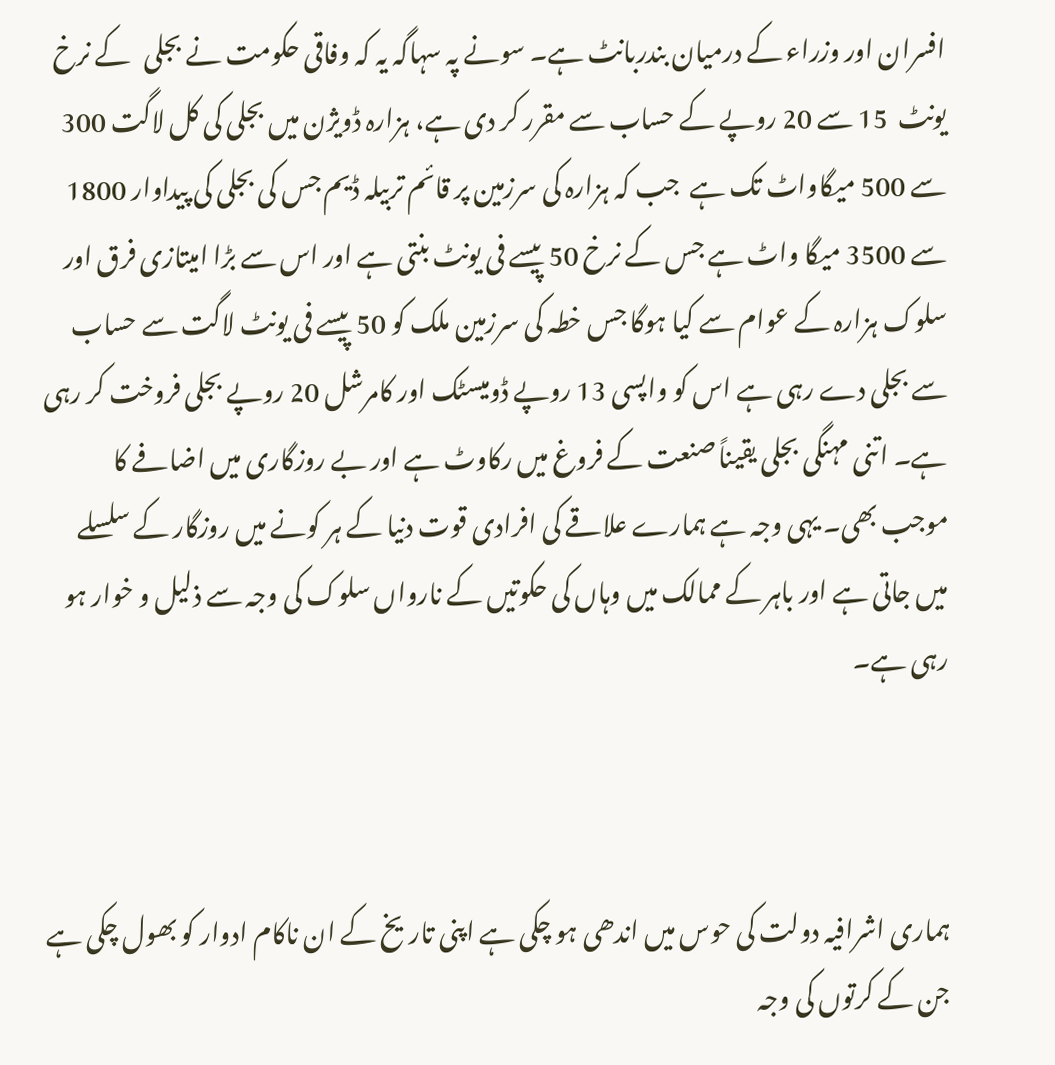افسران اور وزراء کے درمیان بندربانٹ ہے۔ سونے پہ سہاگہ یہ کہ وفاقی حکومت نے بجلی   کے نرخ یونٹ  15 سے 20 روپے کے حساب سے مقرر کر دی ہے، ہزارہ ڈویژن میں بجلی کی کل لاگت 300 سے 500 میگاواٹ تک ہے  جب کہ ہزارہ کی سرزمین پر قائم تربیلہ ڈیم جس کی بجلی کی پیداوار 1800 سے 3500 میگا واٹ ہے جس کے نرخ 50 پیسے فی یونٹ بنتی ہے اور اس سے بڑا امیتازی فرق اور سلوک ہزارہ کے عوام سے کیا ہوگا جس خطہ کی سرزمین ملک کو 50 پیسے فی یونٹ لاگت سے حساب سے بجلی دے رہی ہے اس کو واپسی 13 روپے ڈومیسٹک اور کامرشل 20 روپے بجلی فروخت کر رہی ہے۔ اتنی مہنگی بجلی یقیناً صنعت کے فروغ میں رکاوٹ ہے اور بے روزگاری میں اضافے کا موجب بھی۔ یہی وجہ ہے ہمارے علاقے کی افرادی قوت دنیا کے ہر کونے میں روزگار کے سلسلے میں جاتی ہے اور باہر کے ممالک میں وہاں کی حکوتیں کے نارواں سلوک کی وجہ سے ذلیل و خوار ہو رہی ہے۔



ہماری اشرافیہ دولت کی حوس میں اندھی ہو چکی ہے اپنی تاریخ کے ان ناکام ادوار کو بھول چکی ہے جن کے کرتوں کی وجہ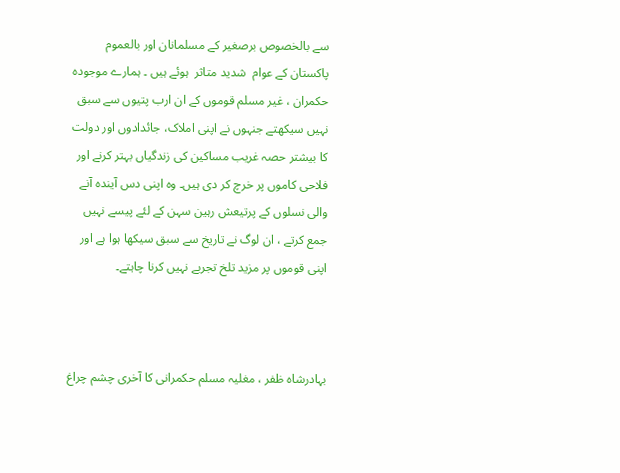سے بالخصوص برصغیر کے مسلمانان اور بالعموم پاکستان کے عوام  شدید متاثر  ہوئے ہیں ۔ ہمارے موجودہ  حکمران ، غیر مسلم قوموں کے ان ارب پتیوں سے سبق نہیں سیکھتے جنہوں نے اپنی املاک، جائدادوں اور دولت کا بیشتر حصہ غریب مساکین کی زندگیاں بہتر کرنے اور فلاحی کاموں پر خرچ کر دی ہیں۔ وہ اپنی دس آیندہ آنے والی نسلوں کے پرتیعش رہین سہن کے لئے پیسے نہیں جمع کرتے ، ان لوگ نے تاریخ سے سبق سیکھا ہوا ہے اور اپنی قوموں پر مزید تلخ تجربے نہیں کرنا چاہتے۔



بہادرشاہ ظفر ، مغلیہ مسلم حکمرانی کا آخری چشم چراغ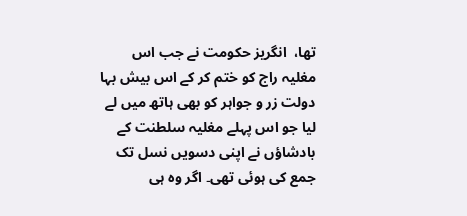تھا،  انگریز حکومت نے جب اس مغلیہ راج کو ختم کر کے اس بیش بہا دولت زر و جواہر کو بھی ہاتھ میں لے لیا جو اس پہلے مغلیہ سلطنت کے بادشاؤں نے اپنی دسویں نسل تک جمع کی ہوئی تھی۔ اگر وہ ہی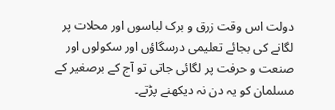دولت اس وقت زرق و برک لباسوں اور محلات پر لگانے کی بجائے تعلیمی درسگاؤں اور سکولوں اور صنعت و حرفت پر لگائی جاتی تو آج کے برصغیر کے مسلمان کو یہ دن نہ دیکھنے پڑتے۔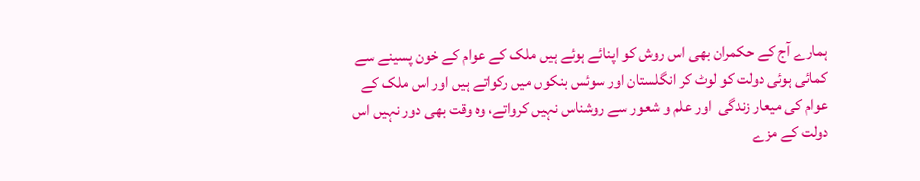ہمارے آج کے حکمران بھی اس روش کو اپنائے ہوئے ہیں ملک کے عوام کے خون پسینے سے کمائی ہوئی دولت کو لوٹ کر انگلستان اور سوئس بنکوں میں رکواتے ہیں اور اس ملک کے عوام کی میعار زندگی  اور علم و شعور سے روشناس نہیں کرواتے، وہ وقت بھی دور نہیں اس دولت کے مزے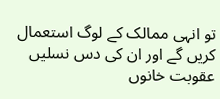تو انہی ممالک کے لوگ استعمال کریں گے اور ان کی دس نسلیں عقوبت خانوں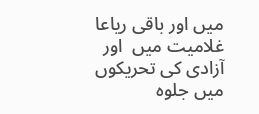میں اور باقی ریاعا غلامیت میں  اور آزادی کی تحریکوں میں جلوہ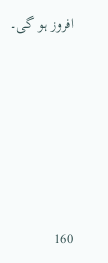افروز ہو گی۔






160